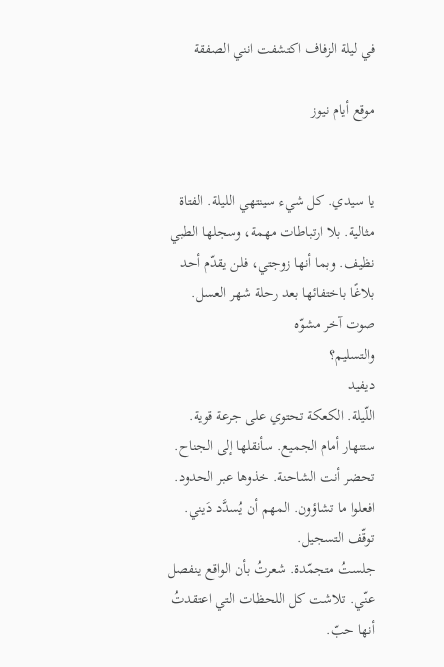في ليلة الزفاف اكتشفت انني الصفقة

موقع أيام نيوز


يا سيدي. كل شيء سينتهي الليلة. الفتاة مثالية. بلا ارتباطات مهمة، وسجلها الطبي نظيف. وبما أنها زوجتي، فلن يقدّم أحد بلاغًا باختفائها بعد رحلة شهر العسل.
صوت آخر مشوّه
والتسليم؟
ديفيد
اللّيلة. الكعكة تحتوي على جرعة قوية. ستنهار أمام الجميع. سأنقلها إلى الجناح. تحضر أنت الشاحنة. خذوها عبر الحدود. افعلوا ما تشاؤون. المهم أن يُسدَّد دَيني.
توقّف التسجيل.
جلستُ متجمّدة. شعرتُ بأن الواقع ينفصل عنّي. تلاشت كل اللحظات التي اعتقدتُ أنها حبّ.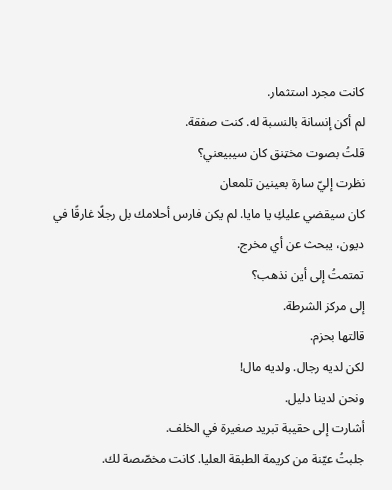كانت مجرد استثمار.
لم أكن إنسانة بالنسبة له. كنت صفقة.
قلتُ بصوت مخټنق كان سيبيعني؟
نظرت إليّ سارة بعينين تلمعان
كان سيقضي عليكِ يا مايا. لم يكن فارس أحلامك بل رجلًا غارقًا في ديون، يبحث عن أي مخرج.
تمتمتُ إلى أين نذهب؟
إلى مركز الشرطة.
قالتها بحزم.
لكن لديه رجال. ولديه مال!
ونحن لدينا دليل.
أشارت إلى حقيبة تبريد صغيرة في الخلف.
جلبتُ عيّنة من كريمة الطبقة العليا. كانت مخصّصة لك.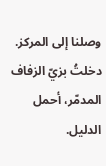وصلنا إلى المركز. دخلتُ بزيّ الزفاف المدمّر، أحمل الدليل.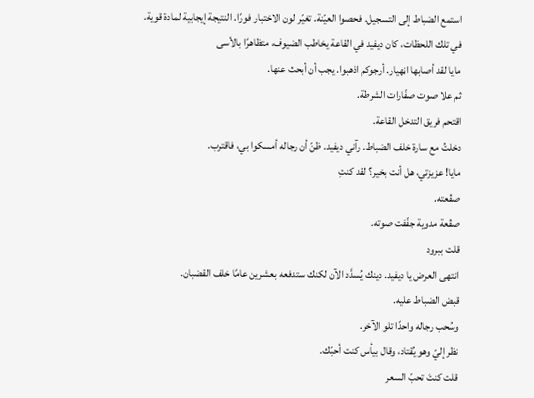استمع الضباط إلى التسجيل. فحصوا العيّنة. تغيّر لون الاختبار فورًا. النتيجة إيجابية لمادة قوية.
في تلك اللحظات، كان ديفيد في القاعة يخاطب الضيوف، متظاهرًا بالأسى
مايا لقد أصابها اڼهيار. أرجوكم اذهبوا. يجب أن أبحث عنها.
ثم علا صوت صفّارات الشرطة.
اقتحم فريق التدخل القاعة.
دخلتُ مع سارة خلف الضباط. رآني ديفيد. ظنّ أن رجاله أمسكوا بي، فاقترب.
مايا! عزيزتي، هل أنت بخير؟ لقد كنتِ
صڤعته.
صڤعة مدوية جفّفت صوته.
قلت ببرود
انتهى العرض يا ديفيد. دينك يُسدَّد الآن لكنك ستدفعه بعشرين عامًا خلف القضبان.
قبض الضباط عليه.
وسُحب رجاله واحدًا تلو الآخر.
نظر إليّ وهو يُقتاد، وقال بيأس كنت أحبّك.
قلت كنتَ تحبّ السعر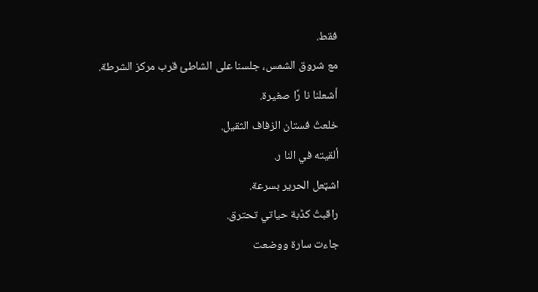فقط.
مع شروق الشمس، جلسنا على الشاطئ قرب مركز الشرطة.
أشعلنا نا رًا صغيرة.
خلعتُ فستان الزفاف الثقيل.
ألقيته في النا ر.
اشټعل الحرير بسرعة.
راقبتُ كڈبة حياتي تحترق.
جاءت سارة ووضعت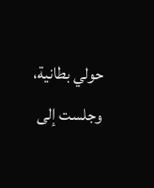حولي بطانية، وجلست إلى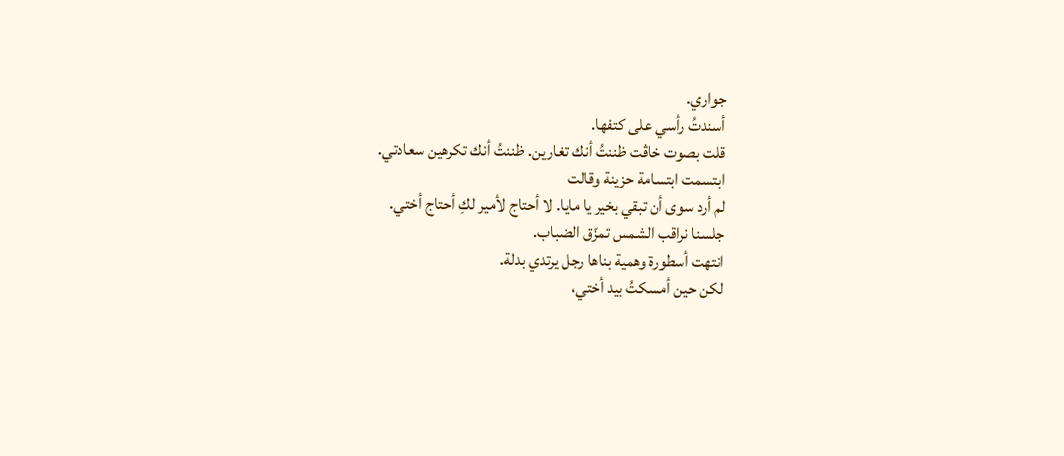جواري.
أسندتُ رأسي على كتفها.
قلت بصوت خاڤت ظننتُ أنك تغارين. ظننتُ أنك تكرهين سعادتي.
ابتسمت ابتسامة حزينة وقالت
لم أرد سوى أن تبقي بخير يا مايا. لا أحتاج لأمير لكِ أحتاج أختي.
جلسنا نراقب الشمس تمزّق الضباب.
انتهت أسطورة وهمية بناها رجل يرتدي بدلة.
لكن حين أمسكتُ بيد أختي،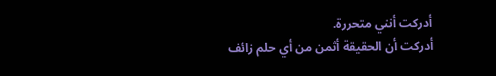أدركت أنني متحررة.
أدركت أن الحقيقة أثمن من أي حلم زائف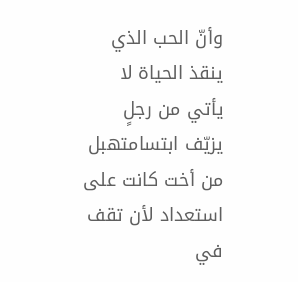وأنّ الحب الذي ينقذ الحياة لا يأتي من رجلٍ يزيّف ابتسامتهبل من أخت كانت على استعداد لأن تقف في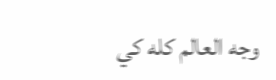وجه العالم كله كي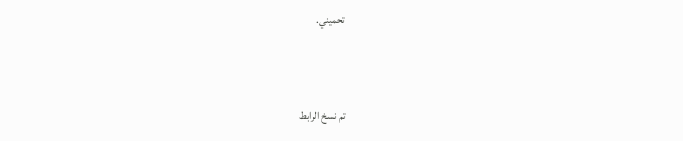تحميني.



تم نسخ الرابط